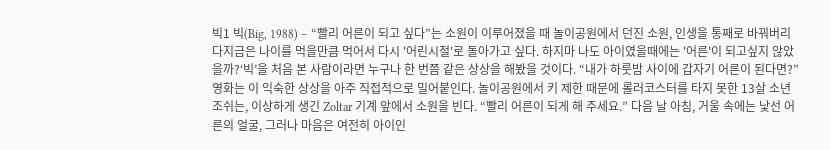빅1 빅(Big, 1988) – “빨리 어른이 되고 싶다”는 소원이 이루어졌을 때 놀이공원에서 던진 소원, 인생을 통째로 바꿔버리다지금은 나이를 먹을만큼 먹어서 다시 '어린시절'로 돌아가고 싶다. 하지마 나도 아이였을때에는 '어른'이 되고싶지 않았을까?‘빅’을 처음 본 사람이라면 누구나 한 번쯤 같은 상상을 해봤을 것이다. “내가 하룻밤 사이에 갑자기 어른이 된다면?” 영화는 이 익숙한 상상을 아주 직접적으로 밀어붙인다. 놀이공원에서 키 제한 때문에 롤러코스터를 타지 못한 13살 소년 조쉬는, 이상하게 생긴 Zoltar 기계 앞에서 소원을 빈다. “빨리 어른이 되게 해 주세요.” 다음 날 아침, 거울 속에는 낯선 어른의 얼굴, 그러나 마음은 여전히 아이인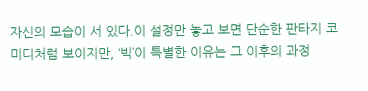자신의 모습이 서 있다.이 설정만 놓고 보면 단순한 판타지 코미디처럼 보이지만, ‘빅’이 특별한 이유는 그 이후의 과정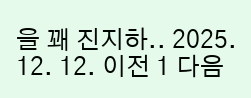을 꽤 진지하.. 2025. 12. 12. 이전 1 다음